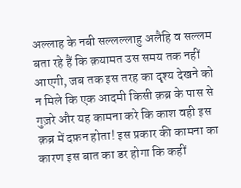अल्लाह के नबी सल्लल्लाहु अलैहि व सल्लम बता रहे हैं कि क़यामत उस समय तक नहीं आएगी, जब तक इस तरह का दृश्य देखने को न मिले कि एक आदमी किसी क़ब्र के पास से गुज़रे और यह कामना करे कि काश वही इस क़ब्र में दफ़न होता! इस प्रकार की कामना का कारण इस बात का डर होगा कि कहीं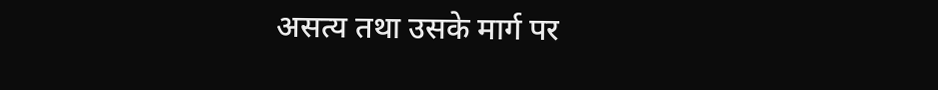असत्य तथा उसके मार्ग पर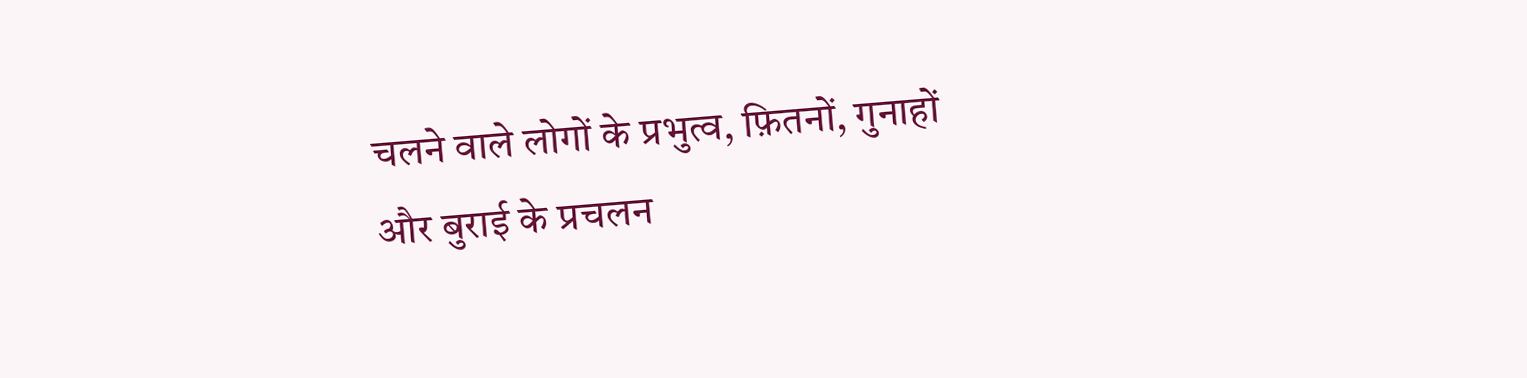चलने वाले लोगों के प्रभुत्व, फ़ितनों, गुनाहों और बुराई के प्रचलन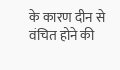के कारण दीन से वंचित होने की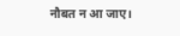नौबत न आ जाए।